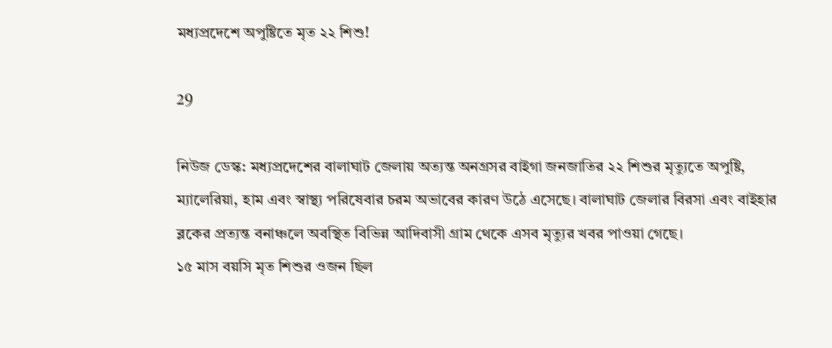মধ্যপ্রদেশে অপুষ্টিতে মৃত ২২ শিশু!

29

নিউজ ডেস্ক: মধ্যপ্রদেশের বালাঘাট জেলায় অত্যন্ত অনগ্রসর বাইগা জনজাতির ২২ শিশুর মৃত্যুতে অপুষ্টি, ম্যালেরিয়া, হাম এবং স্বাস্থ্য পরিষেবার চরম অভাবের কারণ উঠে এসেছে। বালাঘাট জেলার বিরসা এবং বাইহার ব্লকের প্রত্যন্ত বনাঞ্চলে অবস্থিত বিভিন্ন আদিবাসী গ্রাম থেকে এসব মৃত্যুর খবর পাওয়া গেছে।
১৫ মাস বয়সি মৃত শিশুর ওজন ছিল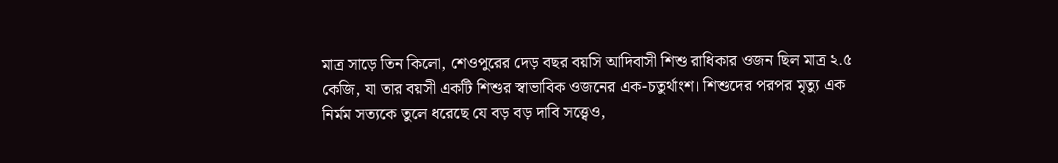মাত্র সাড়ে তিন কিলো, শেওপুরের দেড় বছর বয়সি আদিবাসী শিশু রাধিকার ওজন ছিল মাত্র ২.৫ কেজি, যা তার বয়সী একটি শিশুর স্বাভাবিক ওজনের এক-চতুর্থাংশ। শিশুদের পরপর মৃত্যু এক নির্মম সত্যকে তুলে ধরেছে যে বড় বড় দাবি সত্ত্বেও,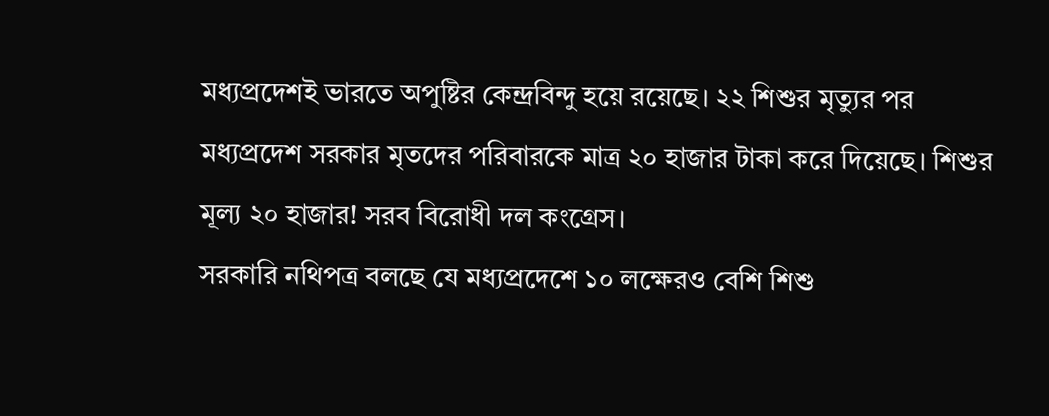মধ্যপ্রদেশই ভারতে অপুষ্টির কেন্দ্রবিন্দু হয়ে রয়েছে। ২২ শিশুর মৃত্যুর পর মধ্যপ্রদেশ সরকার মৃতদের পরিবারকে মাত্র ২০ হাজার টাকা করে দিয়েছে। শিশুর মূল্য ২০ হাজার! সরব বিরোধী দল কংগ্রেস।
সরকারি নথিপত্র বলছে যে মধ্যপ্রদেশে ১০ লক্ষেরও বেশি শিশু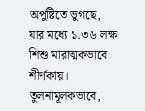অপুষ্টিতে ভুগছে, যার মধ্যে ১.৩৬ লক্ষ শিশু মারাত্মকভাবে শীর্ণকায়। তুলনামূলকভাবে,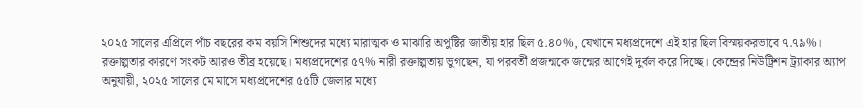২০২৫ সালের এপ্রিলে পাঁচ বছরের কম বয়সি শিশুদের মধ্যে মারাত্মক ও মাঝারি অপুষ্টির জাতীয় হার ছিল ৫.৪০%, যেখানে মধ্যপ্রদেশে এই হার ছিল বিস্ময়করভাবে ৭.৭৯%।
রক্তাল্পতার কারণে সংকট আরও তীব্র হয়েছে। মধ্যপ্রদেশের ৫৭% নারী রক্তাল্পতায় ভুগছেন, যা পরবর্তী প্রজন্মকে জন্মের আগেই দুর্বল করে দিচ্ছে। কেন্দ্রের নিউট্রিশন ট্র্যাকার অ্যাপ অনুযায়ী, ২০২৫ সালের মে মাসে মধ্যপ্রদেশের ৫৫টি জেলার মধ্যে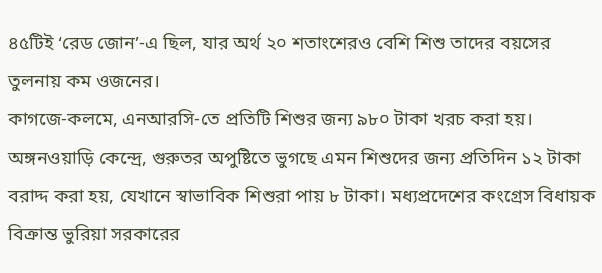৪৫টিই ‘রেড জোন’-এ ছিল, যার অর্থ ২০ শতাংশেরও বেশি শিশু তাদের বয়সের তুলনায় কম ওজনের।
কাগজে-কলমে, এনআরসি-তে প্রতিটি শিশুর জন্য ৯৮০ টাকা খরচ করা হয়। অঙ্গনওয়াড়ি কেন্দ্রে, গুরুতর অপুষ্টিতে ভুগছে এমন শিশুদের জন্য প্রতিদিন ১২ টাকা বরাদ্দ করা হয়, যেখানে স্বাভাবিক শিশুরা পায় ৮ টাকা। মধ্যপ্রদেশের কংগ্রেস বিধায়ক বিক্রান্ত ভুরিয়া সরকারের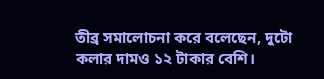তীব্র সমালোচনা করে বলেছেন, দুটো কলার দামও ১২ টাকার বেশি।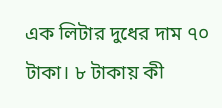এক লিটার দুধের দাম ৭০ টাকা। ৮ টাকায় কী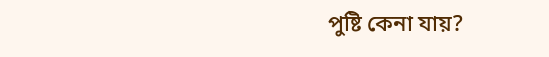পুষ্টি কেনা যায়?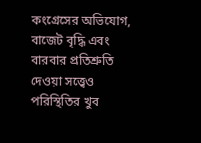কংগ্রেসের অভিযোগ, বাজেট বৃদ্ধি এবং বারবার প্রতিশ্রুতি দেওয়া সত্ত্বেও পরিস্থিতির খুব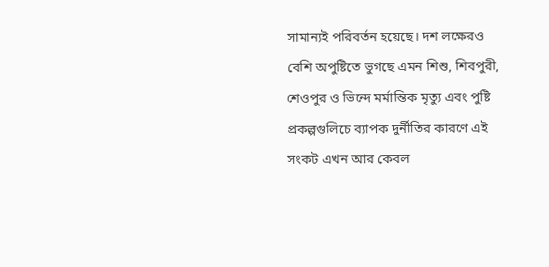সামান্যই পরিবর্তন হয়েছে। দশ লক্ষেরও বেশি অপুষ্টিতে ভুগছে এমন শিশু, শিবপুরী, শেওপুর ও ভিন্দে মর্মান্তিক মৃত্যু এবং পুষ্টি প্রকল্পগুলিচে ব্যাপক দুর্নীতির কারণে এই সংকট এখন আর কেবল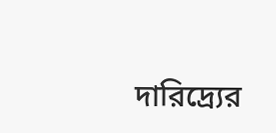দারিদ্র্যের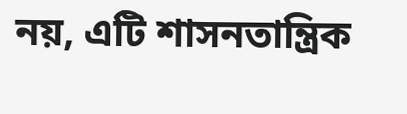নয়, এটি শাসনতান্ত্রিক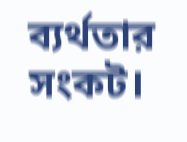ব্যর্থতার সংকট।